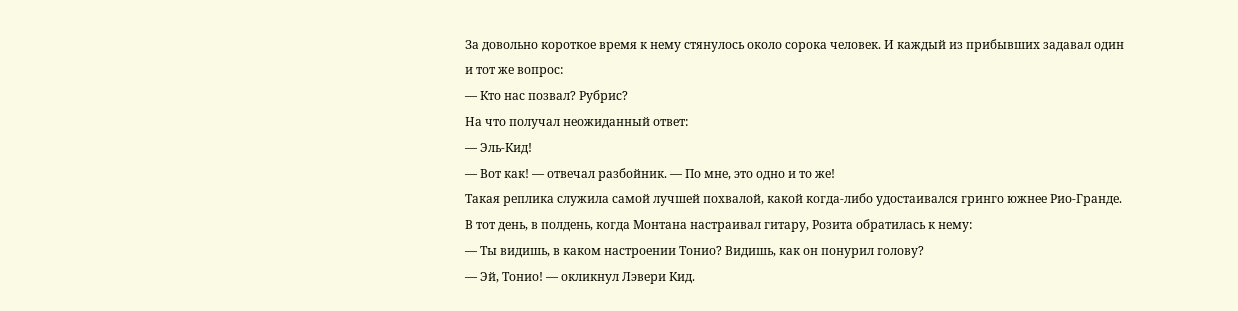За довольно короткое время к нему стянулось около сорока человек. И каждый из прибывших задавал один и тот же вопрос:
— Кто нас позвал? Рубрис?
На что получал неожиданный ответ:
— Эль-Кид!
— Вот как! — отвечал разбойник. — По мне, это одно и то же!
Такая реплика служила самой лучшей похвалой, какой когда-либо удостаивался гринго южнее Рио-Гранде.
В тот день, в полдень, когда Монтана настраивал гитару, Розита обратилась к нему:
— Ты видишь, в каком настроении Тонио? Видишь, как он понурил голову?
— Эй, Тонио! — окликнул Лэвери Кид.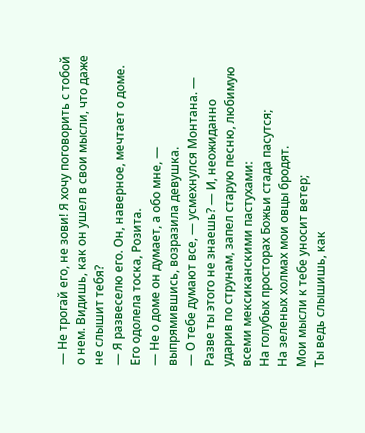— Не трогай его, не зови! Я хочу поговорить с тобой о нем. Видишь, как он ушел в свои мысли, что даже не слышит тебя?
— Я развеселю его. Он, наверное, мечтает о доме. Его одолела тоска, Розита.
— Не о доме он думает, а обо мне, — выпрямившись, возразила девушка.
— О тебе думают все, — усмехнулся Монтана. — Разве ты этого не знаешь? — И, неожиданно ударив по струнам, запел старую песню, любимую всеми мексиканскими пастухами:
На голубых просторах Божьи стада пасутся;
На зеленых холмах мои овцы бродят.
Мои мысли к тебе уносит ветер;
Ты ведь слышишь, как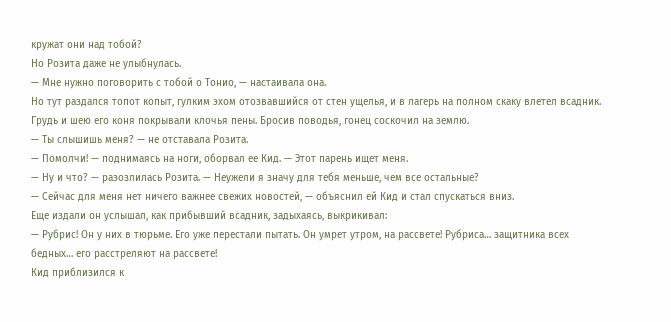кружат они над тобой?
Но Розита даже не улыбнулась.
— Мне нужно поговорить с тобой о Тонио, — настаивала она.
Но тут раздался топот копыт, гулким эхом отозвавшийся от стен ущелья, и в лагерь на полном скаку влетел всадник. Грудь и шею его коня покрывали клочья пены. Бросив поводья, гонец соскочил на землю.
— Ты слышишь меня? — не отставала Розита.
— Помолчи! — поднимаясь на ноги, оборвал ее Кид. — Этот парень ищет меня.
— Ну и что? — разозлилась Розита. — Неужели я значу для тебя меньше, чем все остальные?
— Сейчас для меня нет ничего важнее свежих новостей, — объяснил ей Кид и стал спускаться вниз.
Еще издали он услышал, как прибывший всадник, задыхаясь, выкрикивал:
— Рубрис! Он у них в тюрьме. Его уже перестали пытать. Он умрет утром, на рассвете! Рубриса… защитника всех бедных… его расстреляют на рассвете!
Кид приблизился к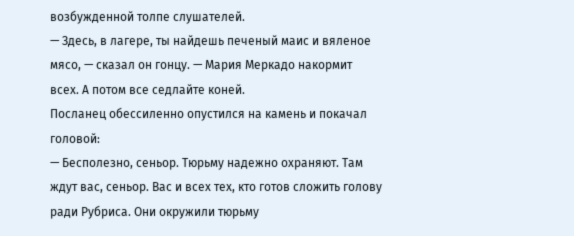возбужденной толпе слушателей.
— Здесь, в лагере, ты найдешь печеный маис и вяленое мясо, — сказал он гонцу. — Мария Меркадо накормит всех. А потом все седлайте коней.
Посланец обессиленно опустился на камень и покачал головой:
— Бесполезно, сеньор. Тюрьму надежно охраняют. Там ждут вас, сеньор. Вас и всех тех, кто готов сложить голову ради Рубриса. Они окружили тюрьму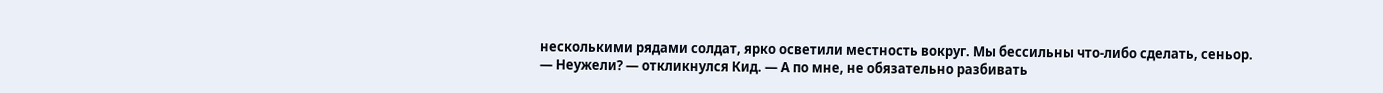несколькими рядами солдат, ярко осветили местность вокруг. Мы бессильны что-либо сделать, сеньор.
— Неужели? — откликнулся Кид. — А по мне, не обязательно разбивать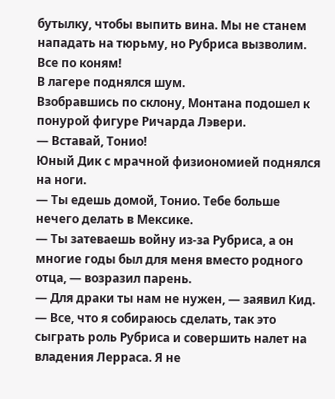бутылку, чтобы выпить вина. Мы не станем нападать на тюрьму, но Рубриса вызволим. Все по коням!
В лагере поднялся шум.
Взобравшись по склону, Монтана подошел к понурой фигуре Ричарда Лэвери.
— Вставай, Тонио!
Юный Дик с мрачной физиономией поднялся на ноги.
— Ты едешь домой, Тонио. Тебе больше нечего делать в Мексике.
— Ты затеваешь войну из-за Рубриса, а он многие годы был для меня вместо родного отца, — возразил парень.
— Для драки ты нам не нужен, — заявил Кид. — Все, что я собираюсь сделать, так это сыграть роль Рубриса и совершить налет на владения Лерраса. Я не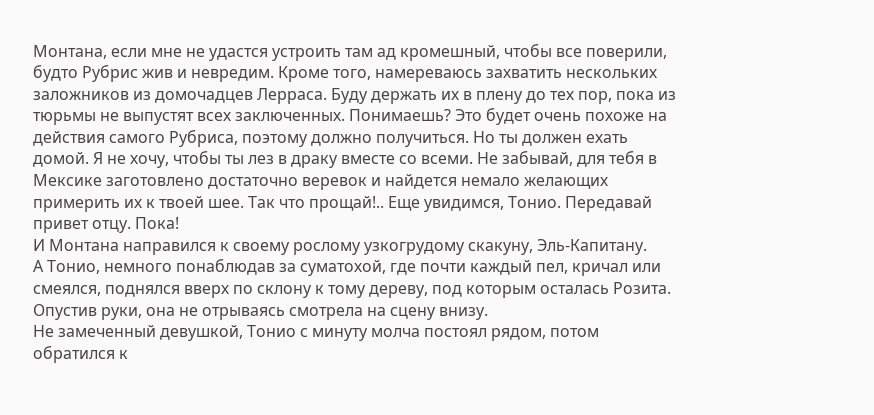Монтана, если мне не удастся устроить там ад кромешный, чтобы все поверили, будто Рубрис жив и невредим. Кроме того, намереваюсь захватить нескольких заложников из домочадцев Лерраса. Буду держать их в плену до тех пор, пока из тюрьмы не выпустят всех заключенных. Понимаешь? Это будет очень похоже на действия самого Рубриса, поэтому должно получиться. Но ты должен ехать домой. Я не хочу, чтобы ты лез в драку вместе со всеми. Не забывай, для тебя в Мексике заготовлено достаточно веревок и найдется немало желающих примерить их к твоей шее. Так что прощай!.. Еще увидимся, Тонио. Передавай привет отцу. Пока!
И Монтана направился к своему рослому узкогрудому скакуну, Эль-Капитану.
А Тонио, немного понаблюдав за суматохой, где почти каждый пел, кричал или смеялся, поднялся вверх по склону к тому дереву, под которым осталась Розита. Опустив руки, она не отрываясь смотрела на сцену внизу.
Не замеченный девушкой, Тонио с минуту молча постоял рядом, потом обратился к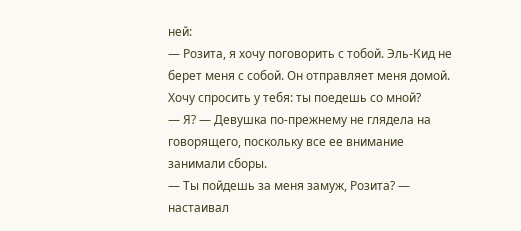ней:
— Розита, я хочу поговорить с тобой. Эль-Кид не берет меня с собой. Он отправляет меня домой. Хочу спросить у тебя: ты поедешь со мной?
— Я? — Девушка по-прежнему не глядела на говорящего, поскольку все ее внимание занимали сборы.
— Ты пойдешь за меня замуж, Розита? — настаивал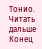Тонио.
Читать дальше
Конец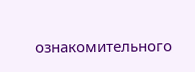ознакомительного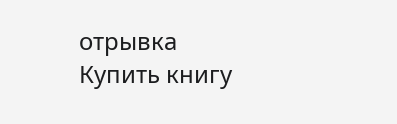отрывка
Купить книгу